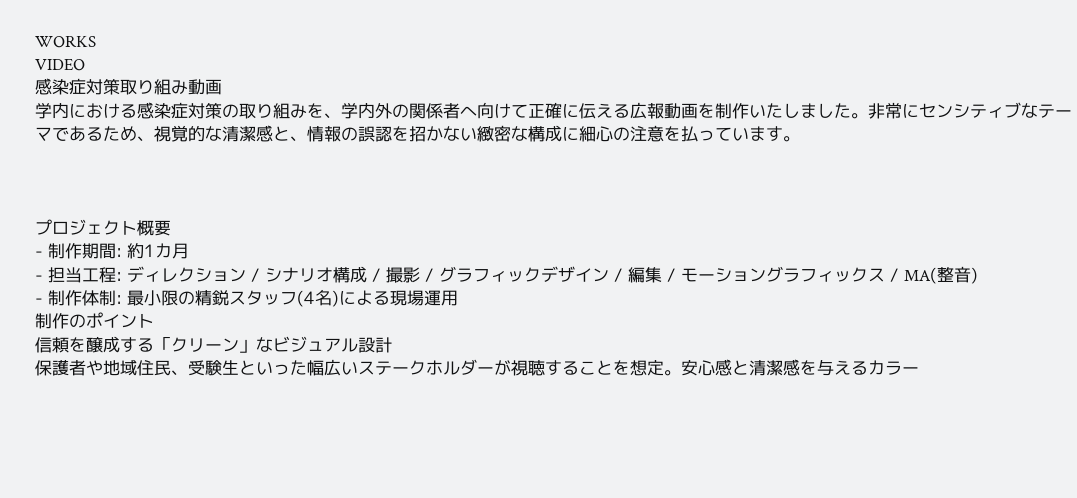WORKS
VIDEO
感染症対策取り組み動画
学内における感染症対策の取り組みを、学内外の関係者へ向けて正確に伝える広報動画を制作いたしました。非常にセンシティブなテーマであるため、視覚的な清潔感と、情報の誤認を招かない緻密な構成に細心の注意を払っています。



プロジェクト概要
- 制作期間: 約1カ月
- 担当工程: ディレクション / シナリオ構成 / 撮影 / グラフィックデザイン / 編集 / モーショングラフィックス / MA(整音)
- 制作体制: 最小限の精鋭スタッフ(4名)による現場運用
制作のポイント
信頼を醸成する「クリーン」なビジュアル設計
保護者や地域住民、受験生といった幅広いステークホルダーが視聴することを想定。安心感と清潔感を与えるカラー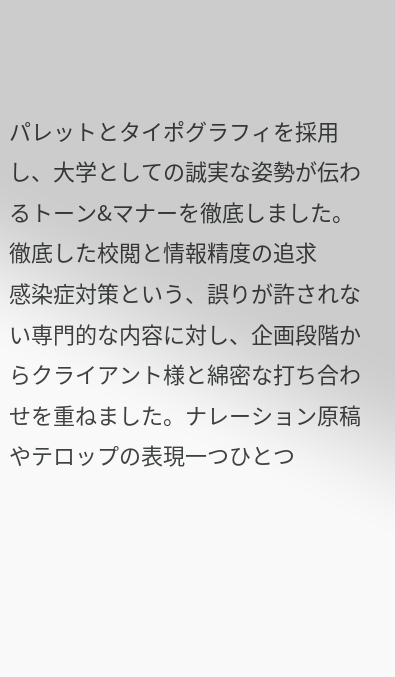パレットとタイポグラフィを採用し、大学としての誠実な姿勢が伝わるトーン&マナーを徹底しました。
徹底した校閲と情報精度の追求
感染症対策という、誤りが許されない専門的な内容に対し、企画段階からクライアント様と綿密な打ち合わせを重ねました。ナレーション原稿やテロップの表現一つひとつ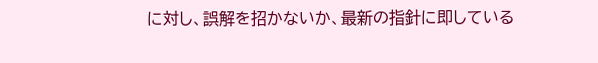に対し、誤解を招かないか、最新の指針に即している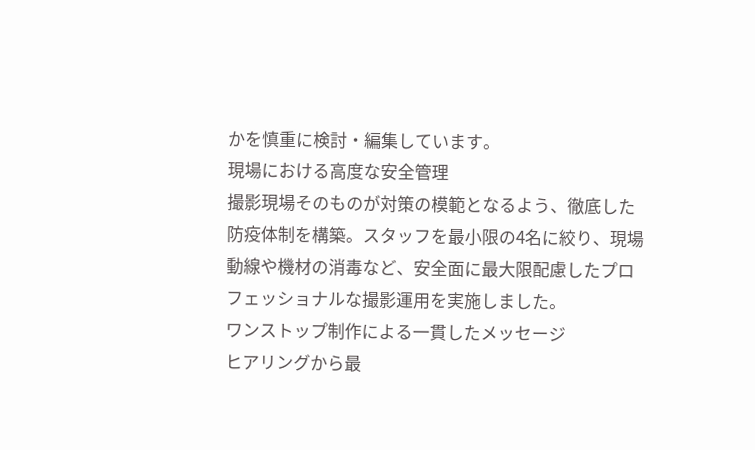かを慎重に検討・編集しています。
現場における高度な安全管理
撮影現場そのものが対策の模範となるよう、徹底した防疫体制を構築。スタッフを最小限の4名に絞り、現場動線や機材の消毒など、安全面に最大限配慮したプロフェッショナルな撮影運用を実施しました。
ワンストップ制作による一貫したメッセージ
ヒアリングから最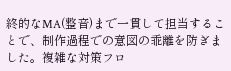終的なMA(整音)まで一貫して担当することで、制作過程での意図の乖離を防ぎました。複雑な対策フロ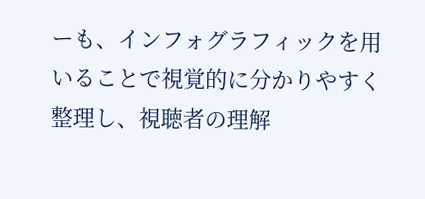ーも、インフォグラフィックを用いることで視覚的に分かりやすく整理し、視聴者の理解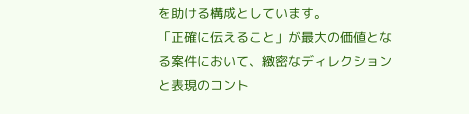を助ける構成としています。
「正確に伝えること」が最大の価値となる案件において、緻密なディレクションと表現のコント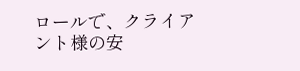ロールで、クライアント様の安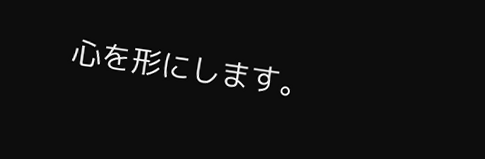心を形にします。